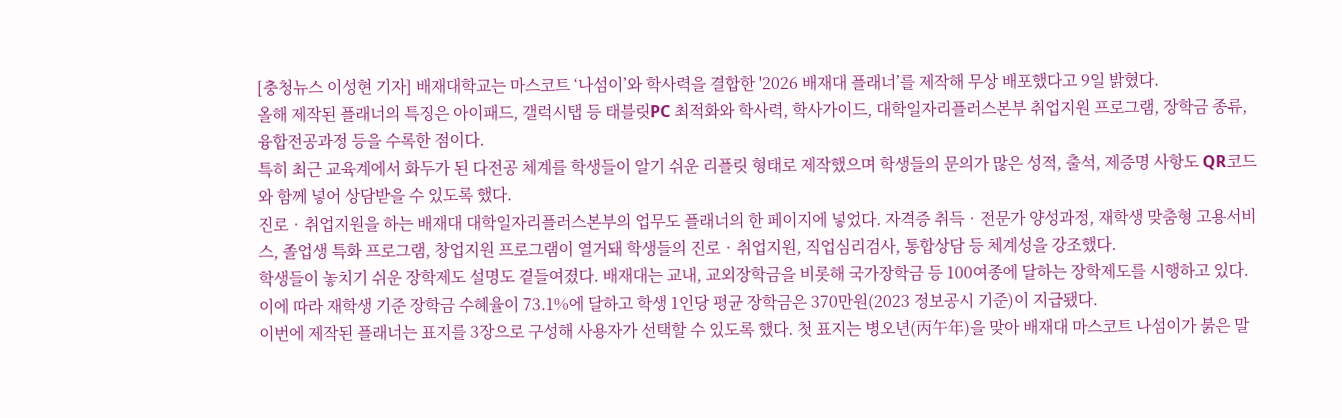[충청뉴스 이성현 기자] 배재대학교는 마스코트 ‘나섬이’와 학사력을 결합한 '2026 배재대 플래너’를 제작해 무상 배포했다고 9일 밝혔다.
올해 제작된 플래너의 특징은 아이패드, 갤럭시탭 등 태블릿PC 최적화와 학사력, 학사가이드, 대학일자리플러스본부 취업지원 프로그램, 장학금 종류, 융합전공과정 등을 수록한 점이다.
특히 최근 교육계에서 화두가 된 다전공 체계를 학생들이 알기 쉬운 리플릿 형태로 제작했으며 학생들의 문의가 많은 성적, 출석, 제증명 사항도 QR코드와 함께 넣어 상담받을 수 있도록 했다.
진로‧취업지원을 하는 배재대 대학일자리플러스본부의 업무도 플래너의 한 페이지에 넣었다. 자격증 취득‧전문가 양성과정, 재학생 맞춤형 고용서비스, 졸업생 특화 프로그램, 창업지원 프로그램이 열거돼 학생들의 진로‧취업지원, 직업심리검사, 통합상담 등 체계성을 강조했다.
학생들이 놓치기 쉬운 장학제도 설명도 곁들여졌다. 배재대는 교내, 교외장학금을 비롯해 국가장학금 등 100여종에 달하는 장학제도를 시행하고 있다. 이에 따라 재학생 기준 장학금 수혜율이 73.1%에 달하고 학생 1인당 평균 장학금은 370만원(2023 정보공시 기준)이 지급됐다.
이번에 제작된 플래너는 표지를 3장으로 구성해 사용자가 선택할 수 있도록 했다. 첫 표지는 병오년(丙午年)을 맞아 배재대 마스코트 나섬이가 붉은 말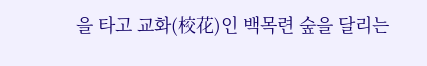을 타고 교화(校花)인 백목련 숲을 달리는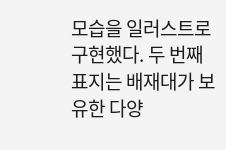모습을 일러스트로 구현했다. 두 번째 표지는 배재대가 보유한 다양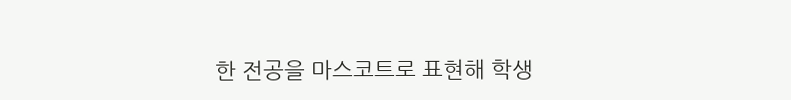한 전공을 마스코트로 표현해 학생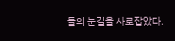들의 눈길을 사로잡았다.